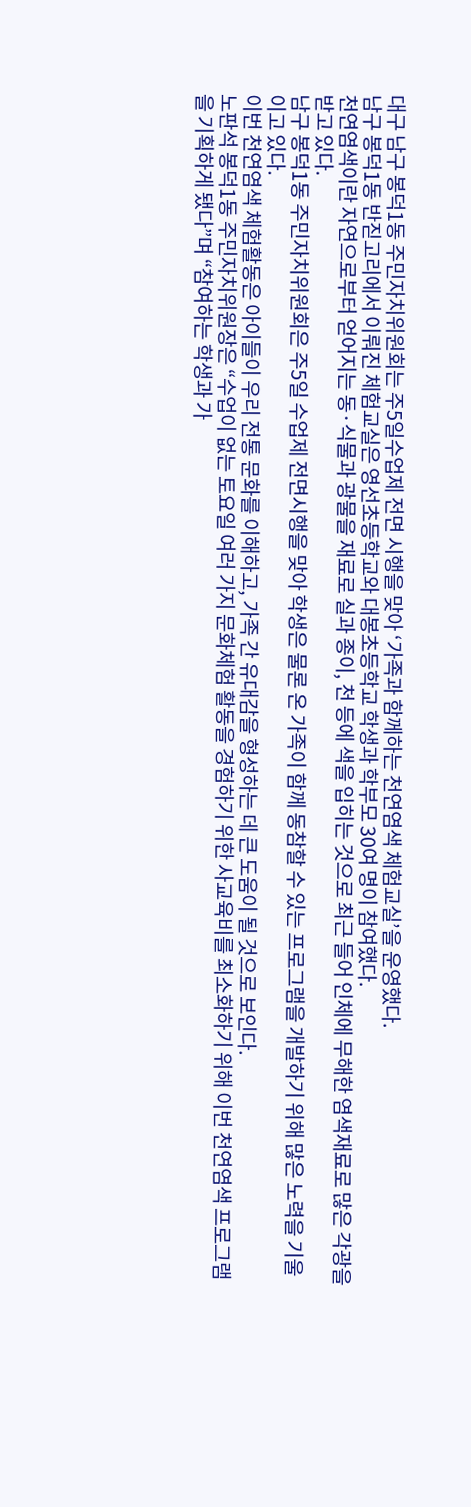대구 남구 봉덕1동 주민자치위원회는 주5일수업제 전면 시행을 맞아 ‘가족과 함께하는 천연염색 체험교실’을 운영했다.
남구 봉덕1동 반짇고리에서 이뤄진 체험교실은 영선초등학교와 대봉초등학교 학생과 학부모 30여 명이 참여했다.
천연염색이란 자연으로부터 얻어지는 동·식물과 광물을 재료로 실과 종이, 천 등에 색을 입히는 것으로 최근 들어 인체에 무해한 염색재료로 많은 각광을 받고 있다.
남구 봉덕1동 주민자치위원회은 주5일 수업제 전면시행을 맞아 학생은 물론 온 가족이 함께 동참할 수 있는 프로그램을 개발하기 위해 많은 노력을 기울이고 있다.
이번 천연염색 체험활동은 아이들이 우리 전통 문화를 이해하고, 가족 간 유대감을 형성하는 데 큰 도움이 될 것으로 보인다.
노판석 봉덕1동 주민자치위원장은 “수업이 없는 토요일 여러 가지 문화체험 활동을 경험하기 위한 사교육비를 최소화하기 위해 이번 천연염색 프로그램을 기획하게 됐다”며 “참여하는 학생과 가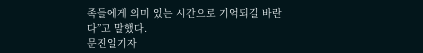족들에게 의미 있는 시간으로 기억되길 바란다”고 말했다.
문진일기자